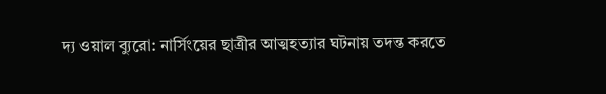দ্য ওয়াল ব্যুরো: নার্সিংয়ের ছাত্রীর আত্মহত্যার ঘটনায় তদন্ত করতে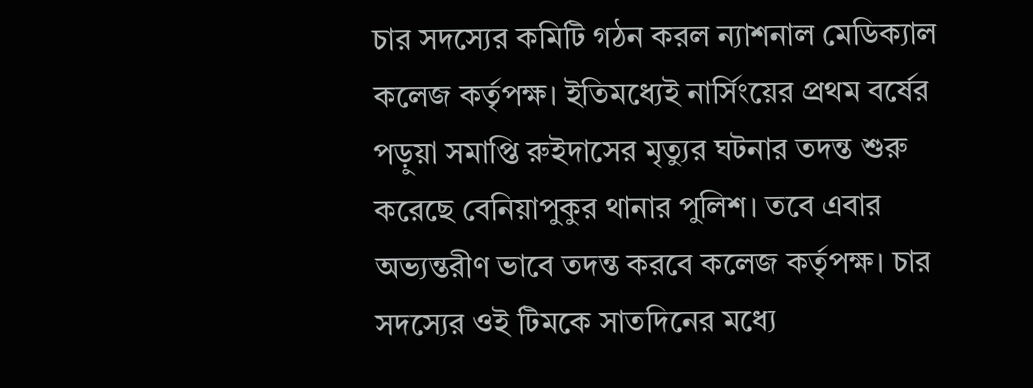চার সদস্যের কমিটি গঠন করল ন্যাশনাল মেডিক্যাল কলেজ কর্তৃপক্ষ। ইতিমধ্যেই নার্সিংয়ের প্রথম বর্ষের পড়ুয়া সমাপ্তি রুইদাসের মৃত্যুর ঘটনার তদন্ত শুরু করেছে বেনিয়াপুকুর থানার পুলিশ। তবে এবার অভ্যন্তরীণ ভাবে তদন্ত করবে কলেজ কর্তৃপক্ষ। চার সদস্যের ওই টিমকে সাতদিনের মধ্যে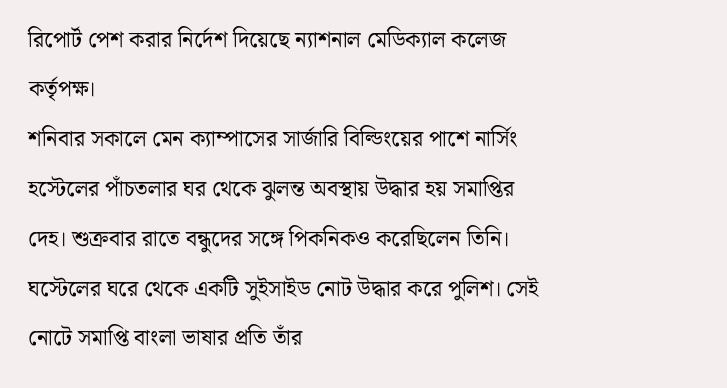রিপোর্ট পেশ করার নির্দেশ দিয়েছে ন্যাশনাল মেডিক্যাল কলেজ কর্তৃপক্ষ।
শনিবার সকালে মেন ক্যাম্পাসের সার্জারি বিল্ডিংয়ের পাশে নার্সিং হস্টেলের পাঁচতলার ঘর থেকে ঝুলন্ত অবস্থায় উদ্ধার হয় সমাপ্তির দেহ। শুক্রবার রাতে বন্ধুদের সঙ্গে পিকনিকও করেছিলেন তিনি। ঘস্টেলের ঘরে থেকে একটি সুইসাইড নোট উদ্ধার করে পুলিশ। সেই নোটে সমাপ্তি বাংলা ভাষার প্রতি তাঁর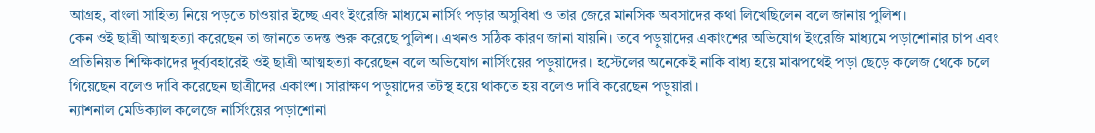আগ্রহ, বাংলা সাহিত্য নিয়ে পড়তে চাওয়ার ইচ্ছে এবং ইংরেজি মাধ্যমে নার্সিং পড়ার অসুবিধা ও তার জেরে মানসিক অবসাদের কথা লিখেছিলেন বলে জানায় পুলিশ।
কেন ওই ছাত্রী আত্মহত্যা করেছেন তা জানতে তদন্ত শুরু করেছে পুলিশ। এখনও সঠিক কারণ জানা যায়নি। তবে পড়ুয়াদের একাংশের অভিযোগ ইংরেজি মাধ্যমে পড়াশোনার চাপ এবং প্রতিনিয়ত শিক্ষিকাদের দুর্ব্যবহারেই ওই ছাত্রী আত্মহত্যা করেছেন বলে অভিযোগ নার্সিংয়ের পড়ুয়াদের। হস্টেলের অনেকেই নাকি বাধ্য হয়ে মাঝপথেই পড়া ছেড়ে কলেজ থেকে চলে গিয়েছেন বলেও দাবি করেছেন ছাত্রীদের একাংশ। সারাক্ষণ পড়ুয়াদের তটস্থ হয়ে থাকতে হয় বলেও দাবি করেছেন পড়ুয়ারা।
ন্যাশনাল মেডিক্যাল কলেজে নার্সিংয়ের পড়াশোনা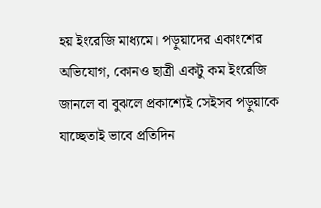হয় ইংরেজি মাধ্যমে। পড়ুয়াদের একাংশের অভিযোগ, কোনও ছাত্রী একটু কম ইংরেজি জানলে বা বুঝলে প্রকাশ্যেই সেইসব পড়ুয়াকে যাচ্ছেতাই ভাবে প্রতিদিন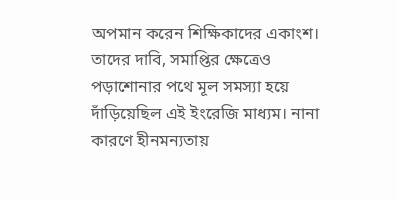অপমান করেন শিক্ষিকাদের একাংশ। তাদের দাবি, সমাপ্তির ক্ষেত্রেও পড়াশোনার পথে মূল সমস্যা হয়ে দাঁড়িয়েছিল এই ইংরেজি মাধ্যম। নানা কারণে হীনমন্যতায়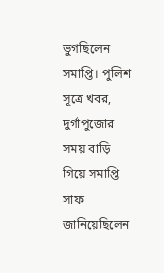ভুগছিলেন সমাপ্তি। পুলিশ সূত্রে খবর, দুর্গাপুজোর সময় বাড়ি গিয়ে সমাপ্তি সাফ জানিয়েছিলেন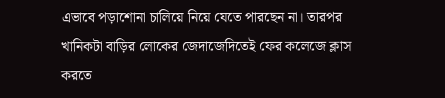এভাবে পড়াশোনা চালিয়ে নিয়ে যেতে পারছেন না। তারপর খানিকটা বাড়ির লোকের জেদাজেদিতেই ফের কলেজে ক্লাস করতে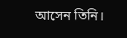আসেন তিনি।